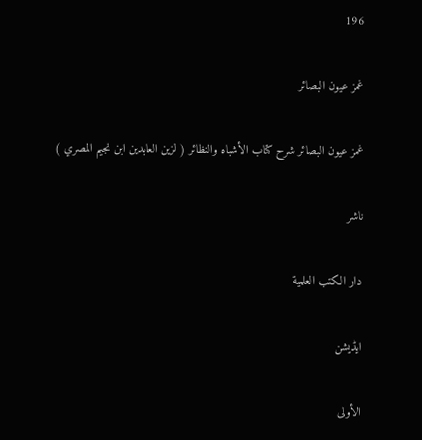196

غمز عیون البصائر

غمز عيون البصائر شرح كتاب الأشباه والنظائر ( لزين العابدين ابن نجيم المصري )

ناشر

دار الكتب العلمية

ایڈیشن

الأولى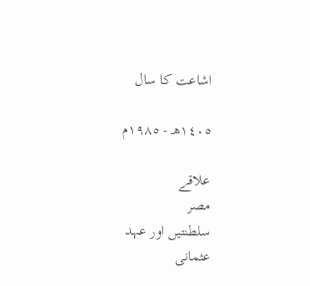اشاعت کا سال

١٤٠٥هـ - ١٩٨٥م

علاقے
مصر
سلطنتیں اور عہد
عثمانی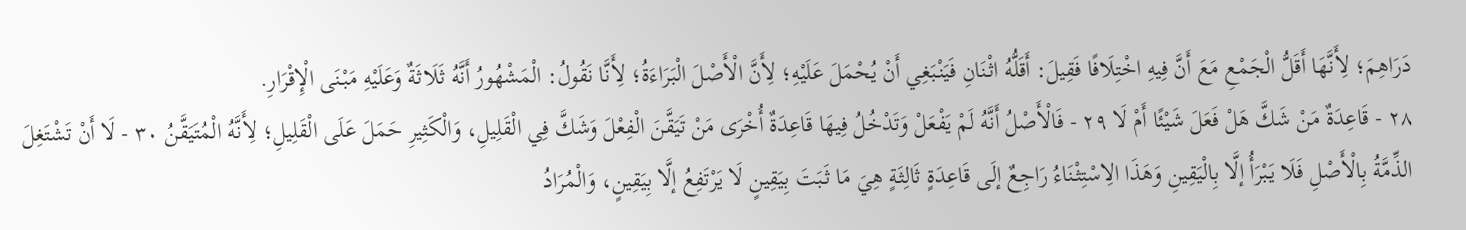دَرَاهِمَ؛ لِأَنَّهَا أَقَلُّ الْجَمْعِ مَعَ أَنَّ فِيهِ اخْتِلَافًا فَقِيلَ: أَقَلُّهُ اثْنَانِ فَيَنْبَغِي أَنْ يُحْمَلَ عَلَيْهِ؛ لِأَنَّ الْأَصْلَ الْبَرَاءَةُ؛ لِأَنَّا نَقُولُ: الْمَشْهُورُ أَنَّهُ ثَلَاثَةٌ وَعَلَيْهِ مَبْنَى الْإِقْرَارِ.
٢٨ - قَاعِدَةٌ مَنْ شَكَّ هَلْ فَعَلَ شَيْئًا أَمْ لَا ٢٩ - فَالْأَصْلُ أَنَّهُ لَمْ يَفْعَلْ وَتَدْخُلُ فِيهَا قَاعِدَةٌ أُخْرَى مَنْ تَيَقَّنَ الْفِعْلَ وَشَكَّ فِي الْقَلِيلِ، وَالْكَثِيرِ حَمَلَ عَلَى الْقَلِيلِ؛ لِأَنَّهُ الْمُتَيَقَّنُ ٣٠ - لَا أَنْ تَشْتَغِلَ الذِّمَّةُ بِالْأَصْلِ فَلَا يَبْرَأُ إلَّا بِالْيَقِينِ وَهَذَا الِاسْتِثْنَاءُ رَاجِعٌ إلَى قَاعِدَةٍ ثَالِثَةٍ هِيَ مَا ثَبَتَ بِيَقِينٍ لَا يَرْتَفِعُ إلَّا بِيَقِينٍ، وَالْمُرَادُ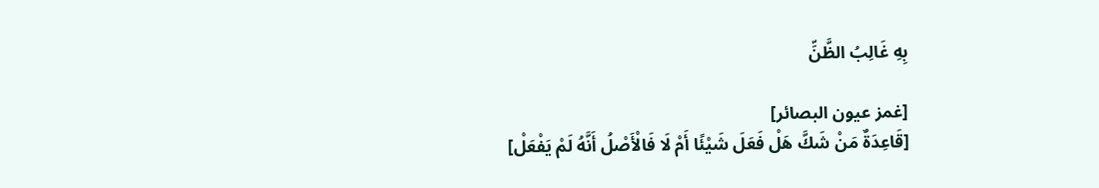بِهِ غَالِبُ الظَّنِّ

[غمز عيون البصائر]
[قَاعِدَةٌ مَنْ شَكَّ هَلْ فَعَلَ شَيْئًا أَمْ لَا فَالْأَصْلُ أَنَّهُ لَمْ يَفْعَلْ]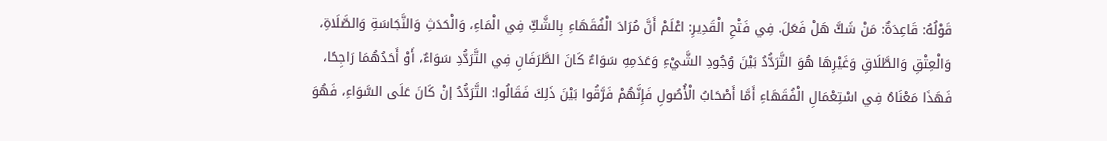قَوْلُهُ: قَاعِدَةٌ: مَنْ شَكَّ هَلْ فَعَلَ. فِي فَتْحِ الْقَدِيرِ: اعْلَمْ أَنَّ مُرَادَ الْفُقَهَاءِ بِالشَّكِّ فِي الْمَاءِ، وَالْحَدَثِ وَالنَّجَاسَةِ وَالصَّلَاةِ، وَالْعِتْقِ وَالطَّلَاقِ وَغَيْرِهَا هُوَ التَّرَدُّدُ بَيْنَ وُجُودِ الشَّيْءِ وَعَدَمِهِ سَوَاءٌ كَانَ الطَّرَفَانِ فِي التَّرَدُّدِ سَوَاءٌ، أَوْ أَحَدُهُمَا رَاجِحًا، فَهَذَا مَعْنَاهُ فِي اسْتِعْمَالِ الْفُقَهَاءِ أَمَّا أَصْحَابُ الْأُصُولِ فَإِنَّهُمْ فَرَّقُوا بَيْنَ ذَلِكَ فَقَالُوا: التَّرَدُّدُ إنْ كَانَ عَلَى السَّوَاءِ، فَهُوَ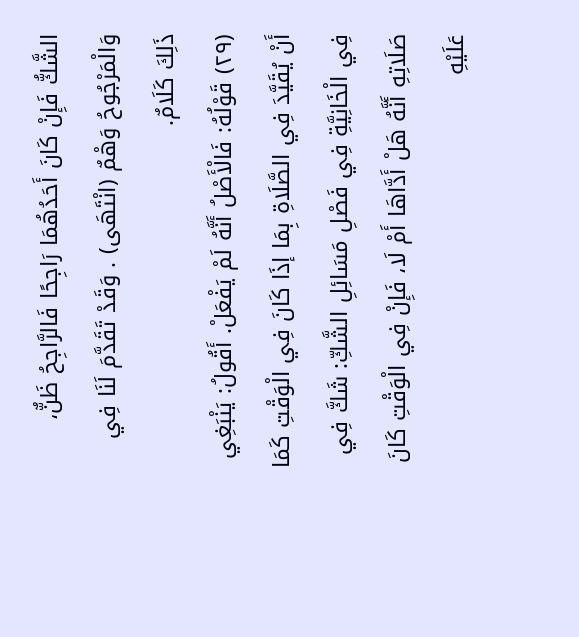الشَّكُّ فَإِنْ كَانَ أَحَدُهُمَا رَاجِحًا فَالرَّاجِحُ ظَنٌّ، وَالْمَرْجُوحُ وَهْمٌ (انْتَهَى) . وَقَدْ تَقَدَّمَ لَنَا فِي ذَلِكَ كَلَامٌ.
(٢٩) قَوْلُهُ: فَالْأَصْلُ أَنَّهُ لَمْ يَفْعَلْ. أَقُولُ: يَنْبَغِي أَنْ يُقَيَّدَ فِي الصَّلَاةِ بِمَا إذَا كَانَ فِي الْوَقْتِ كَمَا فِي الْخَانِيَّةِ فِي فَصْلِ مَسَائِلِ الشَّكِّ: شَكَّ فِي صَلَاتِهِ أَنَّهُ هَلْ أَدَّاهَا أَمْ لَا، فَإِنْ فِي الْوَقْتِ كَانَ عَلَيْهِ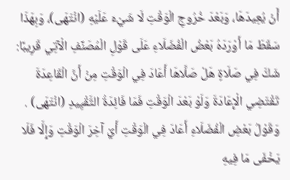أَنْ يُعِيدَهَا، وَبَعْدَ خُرُوجِ الْوَقْتِ لَا شَيْءَ عَلَيْهِ (انْتَهَى)، وَبِهَذَا سَقَطَ مَا أَوْرَدَهُ بَعْضُ الْفُضَلَاءِ عَلَى قَوْلِ الْمُصَنِّفِ الْآتِي قَرِيبًا: شَكَّ فِي صَلَاةٍ هَلْ صَلَّاهَا أَعَادَ فِي الْوَقْتِ مِنْ أَنَّ الْقَاعِدَةَ تَقْتَضِي الْإِعَادَةَ وَلَوْ بَعْدَ الْوَقْتِ فَمَا فَائِدَةُ التَّقْيِيدِ (انْتَهَى) .
وَقَوْلُ بَعْضِ الْفُضَلَاءِ أَعَادَ فِي الْوَقْتِ أَيْ آخِرَ الْوَقْتِ وَإِلَّا فَلَا يَخْفَى مَا فِيهِ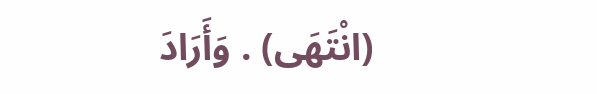(انْتَهَى) . وَأَرَادَ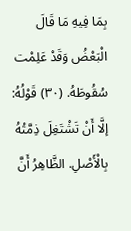بِمَا فِيهِ مَا قَالَ الْبَعْضُ وَقَدْ عَلِمْت سُقُوطَهُ. (٣٠) قَوْلُهُ: إلَّا أَنْ تَشْتَغِلَ ذِمَّتُهُ بِالْأَصْلِ. الظَّاهِرُ أَنَّ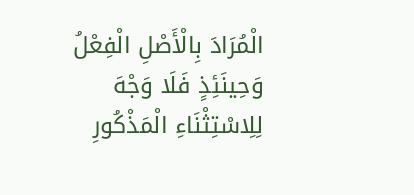الْمُرَادَ بِالْأَصْلِ الْفِعْلُ وَحِينَئِذٍ فَلَا وَجْهَ لِلِاسْتِثْنَاءِ الْمَذْكُورِ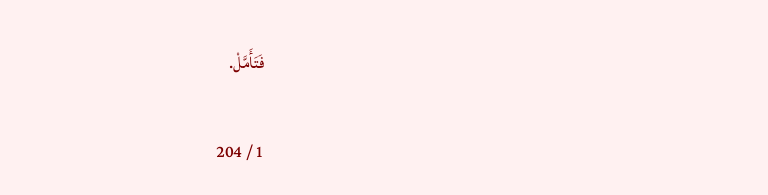فَتَأَمَّلْ.

1 / 204